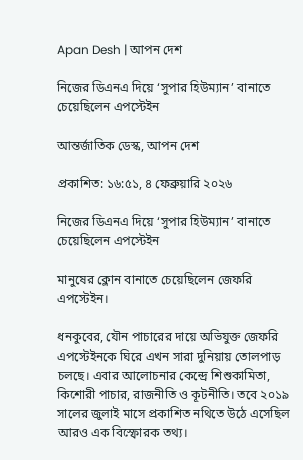Apan Desh | আপন দেশ

নিজের ডিএনএ দিয়ে ‘সুপার হিউম্যান’ বানাতে চেয়েছিলেন এপস্টেইন

আন্তর্জাতিক ডেস্ক, আপন দেশ

প্রকাশিত: ১৬:৫১, ৪ ফেব্রুয়ারি ২০২৬

নিজের ডিএনএ দিয়ে ‘সুপার হিউম্যান’ বানাতে চেয়েছিলেন এপস্টেইন

মানুষের ক্লোন বানাতে চেয়েছিলেন জেফরি এপস্টেইন।

ধনকুবের, যৌন পাচারের দায়ে অভিযুক্ত জেফরি এপস্টেইনকে ঘিরে এখন সারা দুনিয়ায় তোলপাড় চলছে। এবার আলোচনার কেন্দ্রে শিশুকামিতা, কিশোরী পাচার, রাজনীতি ও কূটনীতি। তবে ২০১৯ সালের জুলাই মাসে প্রকাশিত নথিতে উঠে এসেছিল আরও এক বিস্ফোরক তথ্য।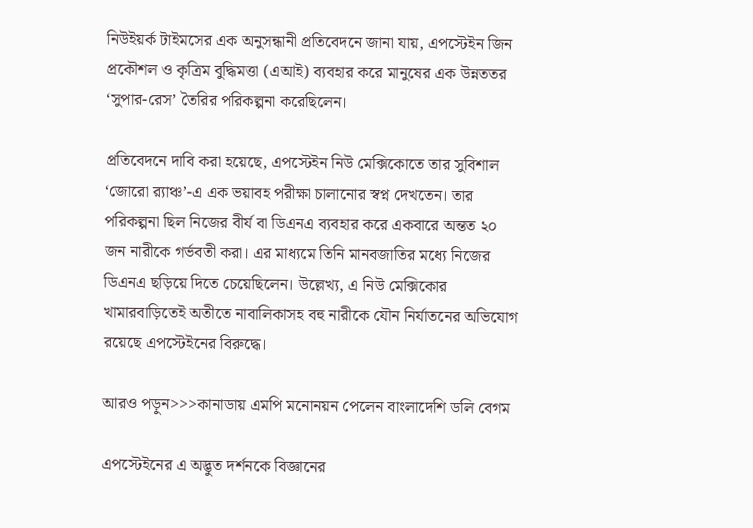নিউইয়র্ক টাইমসের এক অনুসন্ধানী প্রতিবেদনে জানা যায়, এপস্টেইন জিন প্রকৌশল ও কৃত্রিম বুদ্ধিমত্তা (এআই) ব্যবহার করে মানুষের এক উন্নততর ‘সুপার-রেস’ তৈরির পরিকল্পনা করেছিলেন।

প্রতিবেদনে দাবি করা হয়েছে, এপস্টেইন নিউ মেক্সিকোতে তার সুবিশাল ‘জোরো র‍্যাঞ্চ’-এ এক ভয়াবহ পরীক্ষা চালানোর স্বপ্ন দেখতেন। তার পরিকল্পনা ছিল নিজের বীর্য বা ডিএনএ ব্যবহার করে একবারে অন্তত ২০ জন নারীকে গর্ভবতী করা। এর মাধ্যমে তিনি মানবজাতির মধ্যে নিজের ডিএনএ ছড়িয়ে দিতে চেয়েছিলেন। উল্লেখ্য, এ নিউ মেক্সিকোর খামারবাড়িতেই অতীতে নাবালিকাসহ বহু নারীকে যৌন নির্যাতনের অভিযোগ রয়েছে এপস্টেইনের বিরুদ্ধে।

আরও পড়ুন>>>কানাডায় এমপি মনোনয়ন পেলেন বাংলাদেশি ডলি বেগম

এপস্টেইনের এ অদ্ভুত দর্শনকে বিজ্ঞানের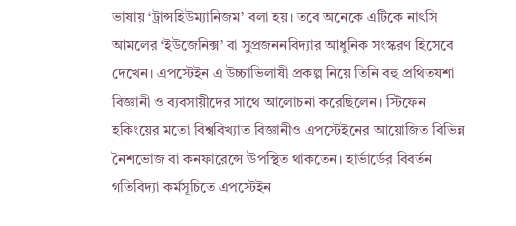ভাষায় ‘ট্রান্সহিউম্যানিজম’ বলা হয়। তবে অনেকে এটিকে নাৎসি আমলের ‘ইউজেনিক্স’ বা সুপ্রজননবিদ্যার আধুনিক সংস্করণ হিসেবে দেখেন। এপস্টেইন এ উচ্চাভিলাষী প্রকল্প নিয়ে তিনি বহু প্রথিতযশা বিজ্ঞানী ও ব্যবসায়ীদের সাথে আলোচনা করেছিলেন। স্টিফেন হকিংয়ের মতো বিশ্ববিখ্যাত বিজ্ঞানীও এপস্টেইনের আয়োজিত বিভিন্ন নৈশভোজ বা কনফারেন্সে উপস্থিত থাকতেন। হার্ভার্ডের বিবর্তন গতিবিদ্যা কর্মসূচিতে এপস্টেইন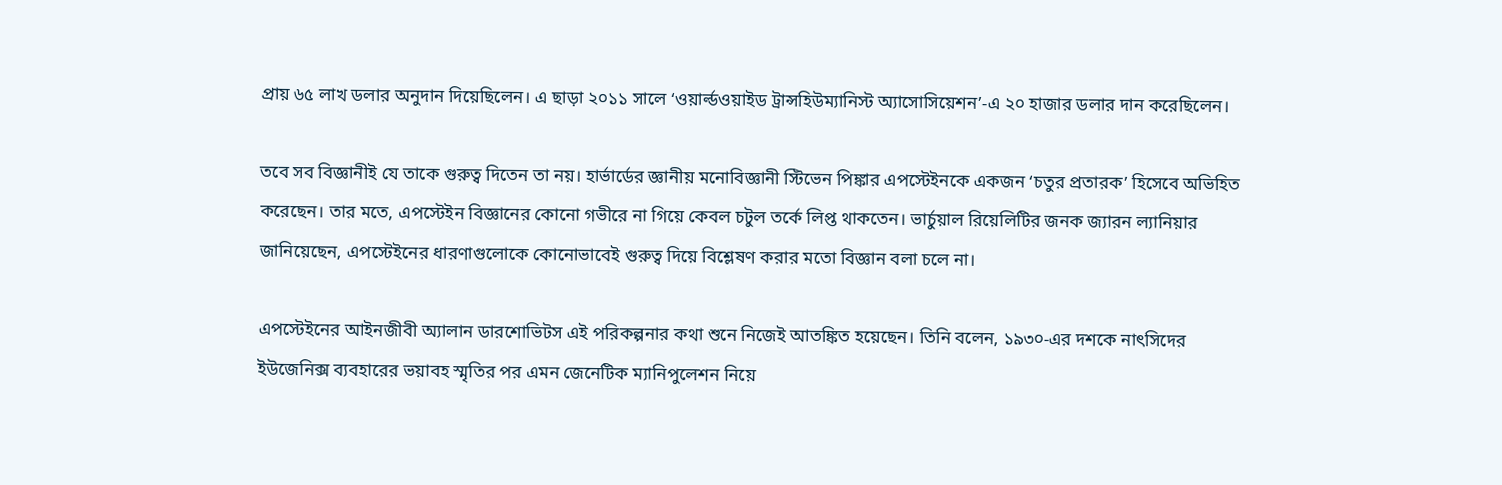প্রায় ৬৫ লাখ ডলার অনুদান দিয়েছিলেন। এ ছাড়া ২০১১ সালে ‘ওয়ার্ল্ডওয়াইড ট্রান্সহিউম্যানিস্ট অ্যাসোসিয়েশন’-এ ২০ হাজার ডলার দান করেছিলেন।

তবে সব বিজ্ঞানীই যে তাকে গুরুত্ব দিতেন তা নয়। হার্ভার্ডের জ্ঞানীয় মনোবিজ্ঞানী স্টিভেন পিঙ্কার এপস্টেইনকে একজন ‘চতুর প্রতারক’ হিসেবে অভিহিত করেছেন। তার মতে, এপস্টেইন বিজ্ঞানের কোনো গভীরে না গিয়ে কেবল চটুল তর্কে লিপ্ত থাকতেন। ভার্চুয়াল রিয়েলিটির জনক জ্যারন ল্যানিয়ার জানিয়েছেন, এপস্টেইনের ধারণাগুলোকে কোনোভাবেই গুরুত্ব দিয়ে বিশ্লেষণ করার মতো বিজ্ঞান বলা চলে না।

এপস্টেইনের আইনজীবী অ্যালান ডারশোভিটস এই পরিকল্পনার কথা শুনে নিজেই আতঙ্কিত হয়েছেন। তিনি বলেন, ১৯৩০-এর দশকে নাৎসিদের ইউজেনিক্স ব্যবহারের ভয়াবহ স্মৃতির পর এমন জেনেটিক ম্যানিপুলেশন নিয়ে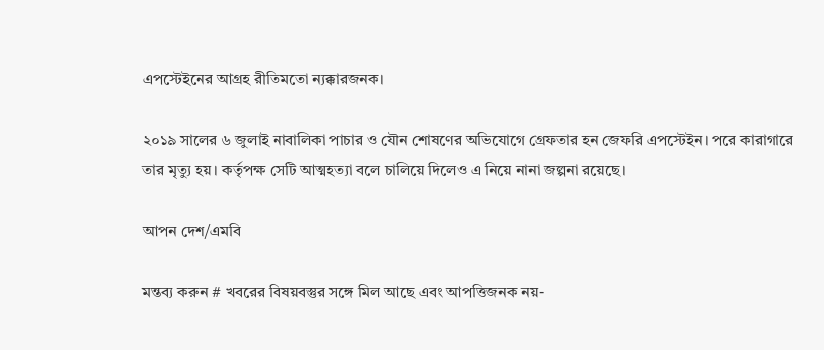এপস্টেইনের আগ্রহ রীতিমতো ন্যক্কারজনক।

২০১৯ সালের ৬ জুলাই নাবালিকা পাচার ও যৌন শোষণের অভিযোগে গ্রেফতার হন জেফরি এপস্টেইন। পরে কারাগারে তার মৃত্যু হয়। কর্তৃপক্ষ সেটি আত্মহত্যা বলে চালিয়ে দিলেও এ নিয়ে নানা জল্পনা রয়েছে।

আপন দেশ/এমবি

মন্তব্য করুন # খবরের বিষয়বস্তুর সঙ্গে মিল আছে এবং আপত্তিজনক নয়-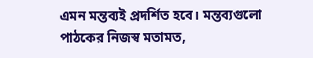এমন মন্তব্যই প্রদর্শিত হবে। মন্তব্যগুলো পাঠকের নিজস্ব মতামত,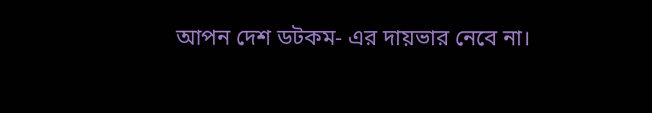আপন দেশ ডটকম- এর দায়ভার নেবে না।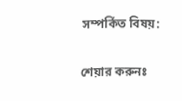সম্পর্কিত বিষয়:

শেয়ার করুনঃ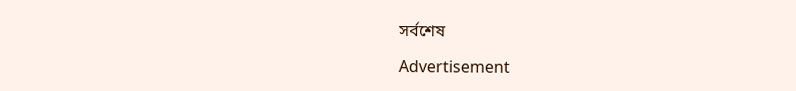সর্বশেষ

Advertisement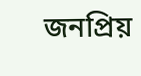জনপ্রিয়